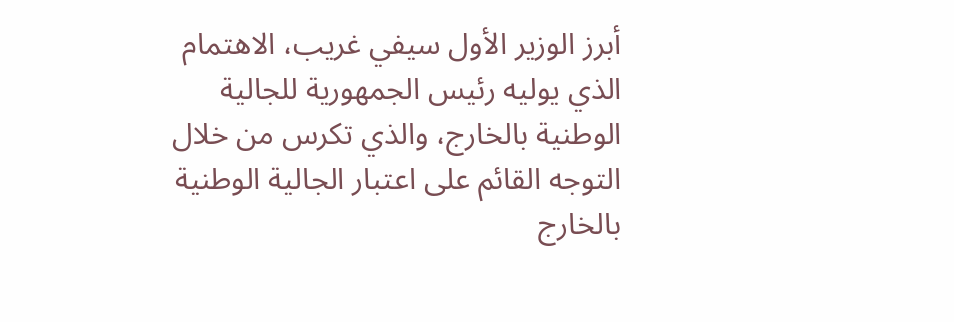أبرز الوزير الأول سيفي غريب، الاهتمام الذي يوليه رئيس الجمهورية للجالية الوطنية بالخارج، والذي تكرس من خلال التوجه القائم على اعتبار الجالية الوطنية بالخارج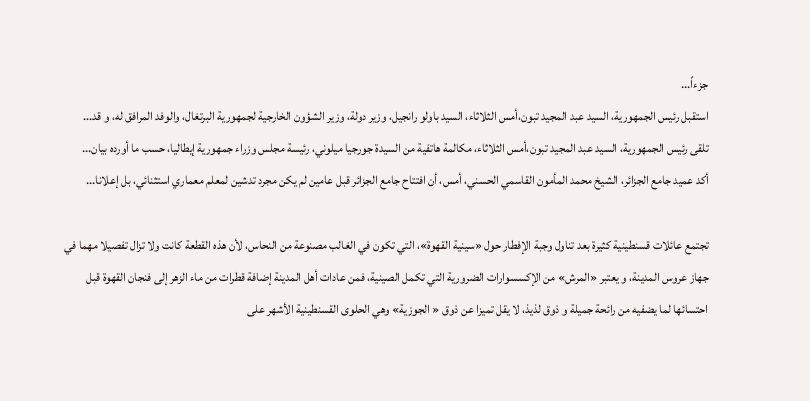جزءاً...
استقبل رئيس الجمهورية، السيد عبد المجيد تبون،أمس الثلاثاء، السيد باولو رانجيل، وزير دولة، وزير الشؤون الخارجية لجمهورية البرتغال، والوفد المرافق له، و قد...
تلقى رئيس الجمهورية، السيد عبد المجيد تبون،أمس الثلاثاء، مكالمة هاتفية من السيدة جورجيا ميلوني، رئيسة مجلس وزراء جمهورية إيطاليا، حسب ما أورده بيان...
أكد عميد جامع الجزائر، الشيخ محمد المأمون القاسمي الحسني، أمس، أن افتتاح جامع الجزائر قبل عامين لم يكن مجرد تدشين لمعلم معماري استثنائي، بل إعلانا...

تجتمع عائلات قسنطينية كثيرة بعد تناول وجبة الإفطار حول «سينية القهوة»، التي تكون في الغالب مصنوعة من النحاس، لأن هذه القطعة كانت ولا تزال تفصيلا مهما في جهاز عروس المدينة، و يعتبر «المرش» من الإكسسوارات الضرورية التي تكمل الصينية، فمن عادات أهل المدينة إضافة قطرات من ماء الزهر إلى فنجان القهوة قبل احتسائها لما يضفيه من رائحة جميلة و ذوق لذيذ، لا يقل تميزا عن ذوق « الجوزية» وهي الحلوى القسنطينية الأشهر على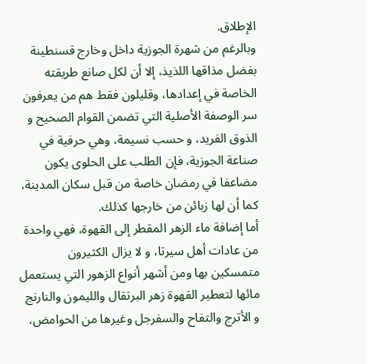الإطلاق.
وبالرغم من شهرة الجوزية داخل وخارج قسنطينة بفضل مذاقها اللذيذ، إلا أن لكل صانع طريقته الخاصة في إعدادها، وقليلون فقط هم من يعرفون سر الوصفة الأصلية التي تضمن القوام الصحيح و الذوق الفريد، و حسب نسيمة، وهي حرفية في صناعة الجوزية، فإن الطلب على الحلوى يكون مضاعفا في رمضان خاصة من قبل سكان المدينة، كما أن لها زبائن من خارجها كذلك.
أما إضافة ماء الزهر المقطر إلى القهوة، فهي واحدة من عادات أهل سيرتا، و لا يزال الكثيرون متمسكين بها ومن أشهر أنواع الزهور التي يستعمل مائها لتعطير القهوة زهر البرتقال والليمون والنارنج و الأترج والتفاح والسفرجل وغيرها من الحوامض،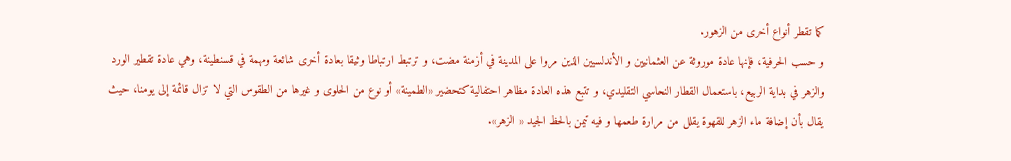كما تقطر أنواع أخرى من الزهور.
و حسب الحرفية، فإنها عادة موروثة عن العثمانيين و الأندلسيين الذين مروا على المدينة في أزمنة مضت، و ترتبط ارتباطا وثيقا بعادة أخرى شائعة ومهمة في قسنطينة، وهي عادة تقطير الورد والزهر في بداية الربيع، باستعمال القطار النحاسي التقليدي، و تتبع هذه العادة مظاهر احتفالية كتحضير «الطمينة» أو نوع من الحلوى و غيرها من الطقوس التي لا تزال قائمة إلى يومنا، حيث يقال بأن إضافة ماء الزهر للقهوة يقلل من مرارة طعمها و فيه تيمن بالحظ الجيد « الزهر».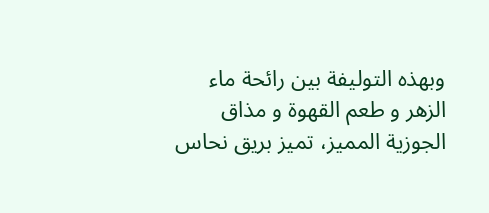وبهذه التوليفة بين رائحة ماء الزهر و طعم القهوة و مذاق الجوزية المميز، تميز بريق نحاس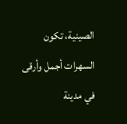الصينية، تكون السهرات أجمل وأرقى في مدينة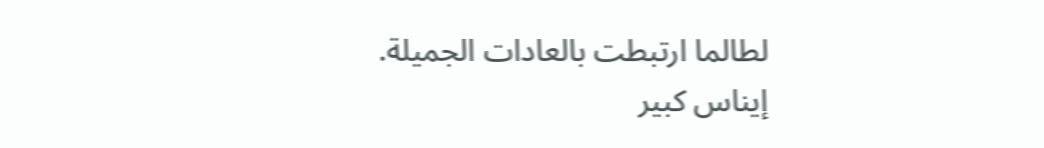لطالما ارتبطت بالعادات الجميلة.
إيناس كبير